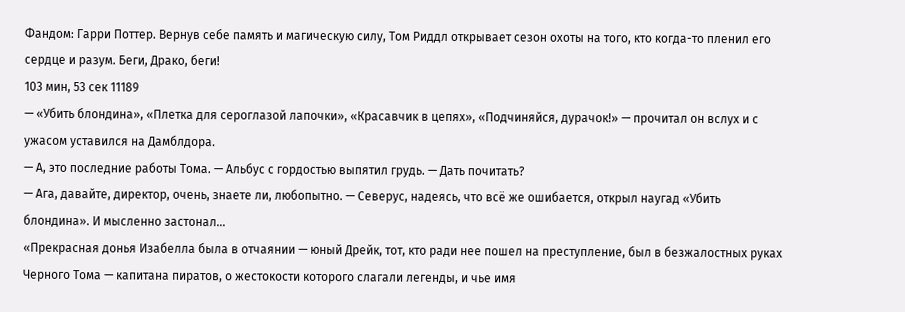Фандом: Гарри Поттер. Вернув себе память и магическую силу, Том Риддл открывает сезон охоты на того, кто когда-то пленил его сердце и разум. Беги, Драко, беги!
103 мин, 53 сек 11189
— «Убить блондина», «Плетка для сероглазой лапочки», «Красавчик в цепях», «Подчиняйся, дурачок!» — прочитал он вслух и с ужасом уставился на Дамблдора.
— А, это последние работы Тома. — Альбус с гордостью выпятил грудь. — Дать почитать?
— Ага, давайте, директор, очень, знаете ли, любопытно. — Северус, надеясь, что всё же ошибается, открыл наугад «Убить блондина». И мысленно застонал…
«Прекрасная донья Изабелла была в отчаянии — юный Дрейк, тот, кто ради нее пошел на преступление, был в безжалостных руках Черного Тома — капитана пиратов, о жестокости которого слагали легенды, и чье имя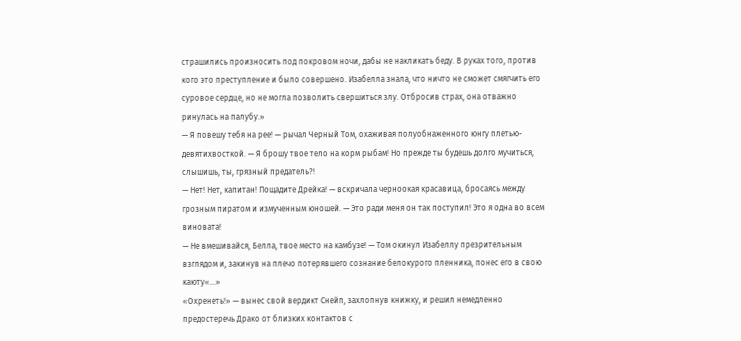страшились произносить под покровом ночи, дабы не накликать беду. В руках того, против кого это преступление и было совершено. Изабелла знала, что ничто не сможет смягчить его суровое сердце, но не могла позволить свершиться злу. Отбросив страх, она отважно ринулась на палубу.»
— Я повешу тебя на рее! — рычал Черный Том, охаживая полуобнаженного юнгу плетью-девятихвосткой. — Я брошу твое тело на корм рыбам! Но прежде ты будешь долго мучиться, слышишь, ты, грязный предатель?!
— Нет! Нет, капитан! Пощадите Дрейка! — вскричала черноокая красавица, бросаясь между грозным пиратом и измученным юношей. — Это ради меня он так поступил! Это я одна во всем виновата!
— Не вмешивайся, Белла, твое место на камбузе! — Том окинул Изабеллу презрительным взглядом и, закинув на плечо потерявшего сознание белокурого пленника, понес его в свою каюту«…»
«Охренеть!» — вынес свой вердикт Снейп, захлопнув книжку, и решил немедленно предостеречь Драко от близких контактов с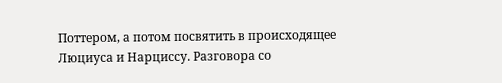Поттером, а потом посвятить в происходящее Люциуса и Нарциссу. Разговора со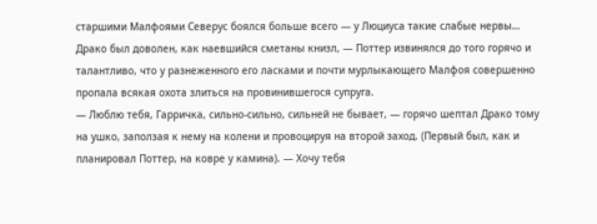старшими Малфоями Северус боялся больше всего — у Люциуса такие слабые нервы…
Драко был доволен, как наевшийся сметаны книзл, — Поттер извинялся до того горячо и талантливо, что у разнеженного его ласками и почти мурлыкающего Малфоя совершенно пропала всякая охота злиться на провинившегося супруга.
— Люблю тебя, Гарричка, сильно-сильно, сильней не бывает, — горячо шептал Драко тому на ушко, заползая к нему на колени и провоцируя на второй заход. (Первый был, как и планировал Поттер, на ковре у камина). — Хочу тебя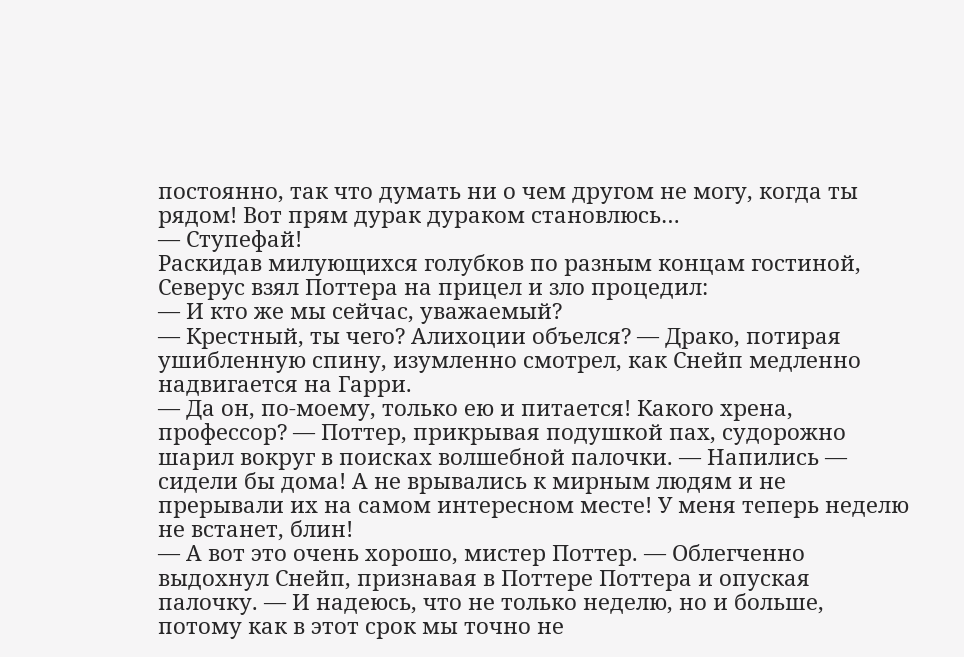постоянно, так что думать ни о чем другом не могу, когда ты рядом! Вот прям дурак дураком становлюсь…
— Ступефай!
Раскидав милующихся голубков по разным концам гостиной, Северус взял Поттера на прицел и зло процедил:
— И кто же мы сейчас, уважаемый?
— Крестный, ты чего? Алихоции объелся? — Драко, потирая ушибленную спину, изумленно смотрел, как Снейп медленно надвигается на Гарри.
— Да он, по-моему, только ею и питается! Какого хрена, профессор? — Поттер, прикрывая подушкой пах, судорожно шарил вокруг в поисках волшебной палочки. — Напились — сидели бы дома! А не врывались к мирным людям и не прерывали их на самом интересном месте! У меня теперь неделю не встанет, блин!
— А вот это очень хорошо, мистер Поттер. — Облегченно выдохнул Снейп, признавая в Поттере Поттера и опуская палочку. — И надеюсь, что не только неделю, но и больше, потому как в этот срок мы точно не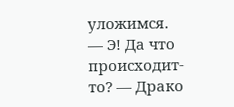уложимся.
— Э! Да что происходит-то? — Драко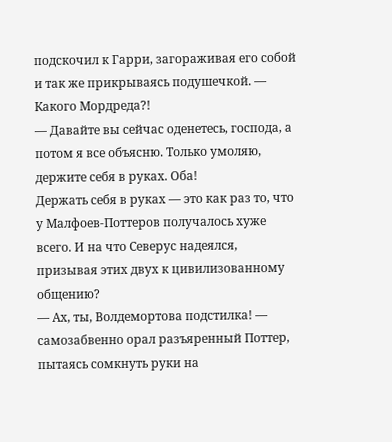подскочил к Гарри, загораживая его собой и так же прикрываясь подушечкой. — Какого Мордреда?!
— Давайте вы сейчас оденетесь, господа, а потом я все объясню. Только умоляю, держите себя в руках. Оба!
Держать себя в руках — это как раз то, что у Малфоев-Поттеров получалось хуже всего. И на что Северус надеялся, призывая этих двух к цивилизованному общению?
— Ах, ты, Волдемортова подстилка! — самозабвенно орал разъяренный Поттер, пытаясь сомкнуть руки на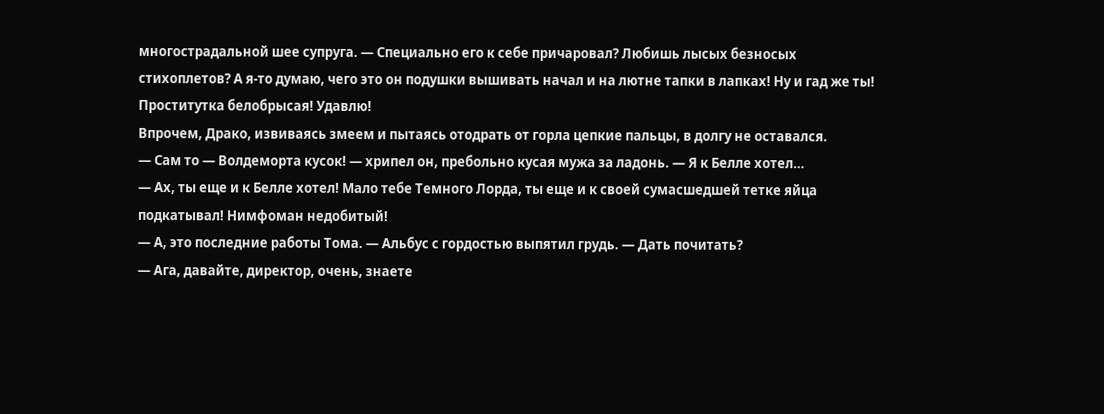многострадальной шее супруга. — Специально его к себе причаровал? Любишь лысых безносых стихоплетов? А я-то думаю, чего это он подушки вышивать начал и на лютне тапки в лапках! Ну и гад же ты! Проститутка белобрысая! Удавлю!
Впрочем, Драко, извиваясь змеем и пытаясь отодрать от горла цепкие пальцы, в долгу не оставался.
— Сам то — Волдеморта кусок! — хрипел он, пребольно кусая мужа за ладонь. — Я к Белле хотел…
— Ах, ты еще и к Белле хотел! Мало тебе Темного Лорда, ты еще и к своей сумасшедшей тетке яйца подкатывал! Нимфоман недобитый!
— А, это последние работы Тома. — Альбус с гордостью выпятил грудь. — Дать почитать?
— Ага, давайте, директор, очень, знаете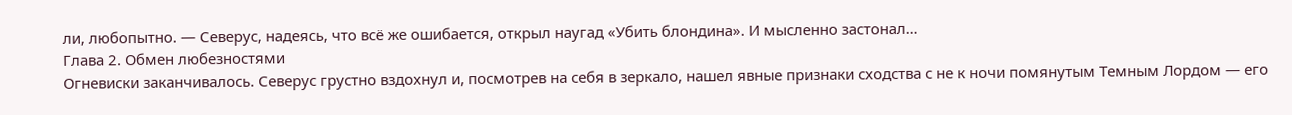ли, любопытно. — Северус, надеясь, что всё же ошибается, открыл наугад «Убить блондина». И мысленно застонал…
Глава 2. Обмен любезностями
Огневиски заканчивалось. Северус грустно вздохнул и, посмотрев на себя в зеркало, нашел явные признаки сходства с не к ночи помянутым Темным Лордом — его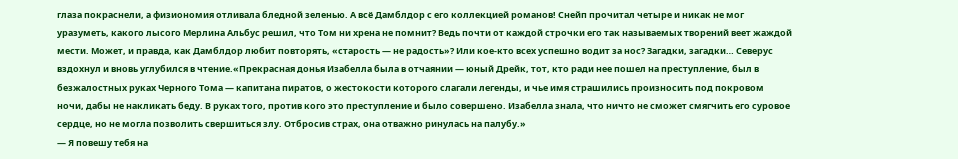глаза покраснели, а физиономия отливала бледной зеленью. А всё Дамблдор с его коллекцией романов! Снейп прочитал четыре и никак не мог уразуметь, какого лысого Мерлина Альбус решил, что Том ни хрена не помнит? Ведь почти от каждой строчки его так называемых творений веет жаждой мести. Может, и правда, как Дамблдор любит повторять, «старость — не радость»? Или кое-кто всех успешно водит за нос? Загадки, загадки… Северус вздохнул и вновь углубился в чтение.«Прекрасная донья Изабелла была в отчаянии — юный Дрейк, тот, кто ради нее пошел на преступление, был в безжалостных руках Черного Тома — капитана пиратов, о жестокости которого слагали легенды, и чье имя страшились произносить под покровом ночи, дабы не накликать беду. В руках того, против кого это преступление и было совершено. Изабелла знала, что ничто не сможет смягчить его суровое сердце, но не могла позволить свершиться злу. Отбросив страх, она отважно ринулась на палубу.»
— Я повешу тебя на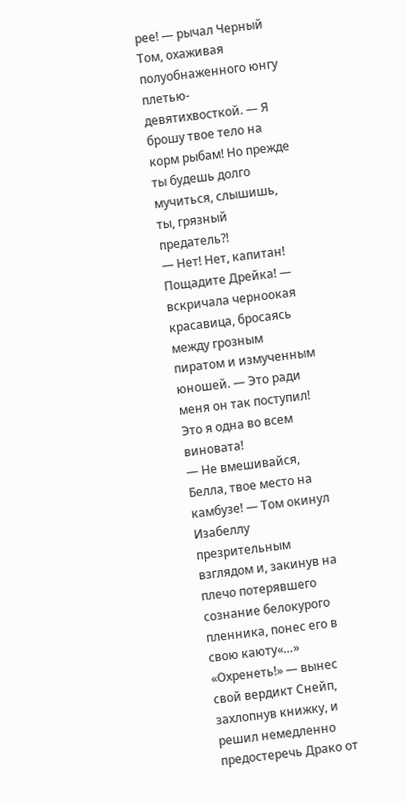рее! — рычал Черный Том, охаживая полуобнаженного юнгу плетью-девятихвосткой. — Я брошу твое тело на корм рыбам! Но прежде ты будешь долго мучиться, слышишь, ты, грязный предатель?!
— Нет! Нет, капитан! Пощадите Дрейка! — вскричала черноокая красавица, бросаясь между грозным пиратом и измученным юношей. — Это ради меня он так поступил! Это я одна во всем виновата!
— Не вмешивайся, Белла, твое место на камбузе! — Том окинул Изабеллу презрительным взглядом и, закинув на плечо потерявшего сознание белокурого пленника, понес его в свою каюту«…»
«Охренеть!» — вынес свой вердикт Снейп, захлопнув книжку, и решил немедленно предостеречь Драко от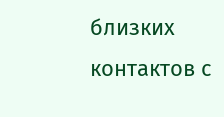близких контактов с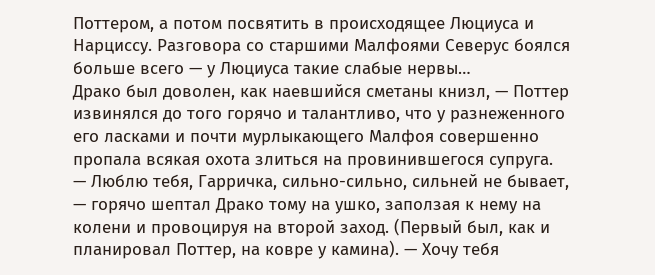Поттером, а потом посвятить в происходящее Люциуса и Нарциссу. Разговора со старшими Малфоями Северус боялся больше всего — у Люциуса такие слабые нервы…
Драко был доволен, как наевшийся сметаны книзл, — Поттер извинялся до того горячо и талантливо, что у разнеженного его ласками и почти мурлыкающего Малфоя совершенно пропала всякая охота злиться на провинившегося супруга.
— Люблю тебя, Гарричка, сильно-сильно, сильней не бывает, — горячо шептал Драко тому на ушко, заползая к нему на колени и провоцируя на второй заход. (Первый был, как и планировал Поттер, на ковре у камина). — Хочу тебя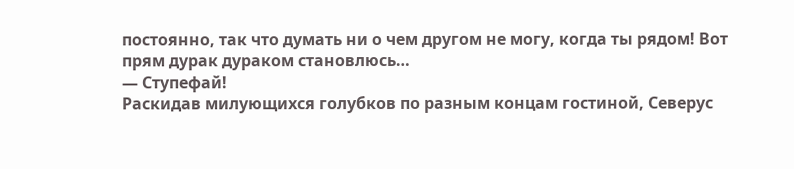постоянно, так что думать ни о чем другом не могу, когда ты рядом! Вот прям дурак дураком становлюсь…
— Ступефай!
Раскидав милующихся голубков по разным концам гостиной, Северус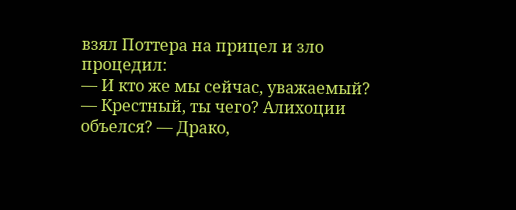взял Поттера на прицел и зло процедил:
— И кто же мы сейчас, уважаемый?
— Крестный, ты чего? Алихоции объелся? — Драко,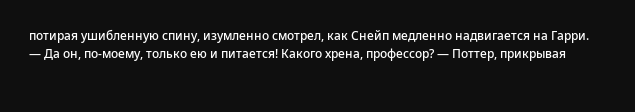потирая ушибленную спину, изумленно смотрел, как Снейп медленно надвигается на Гарри.
— Да он, по-моему, только ею и питается! Какого хрена, профессор? — Поттер, прикрывая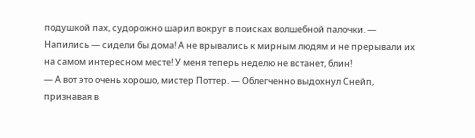подушкой пах, судорожно шарил вокруг в поисках волшебной палочки. — Напились — сидели бы дома! А не врывались к мирным людям и не прерывали их на самом интересном месте! У меня теперь неделю не встанет, блин!
— А вот это очень хорошо, мистер Поттер. — Облегченно выдохнул Снейп, признавая в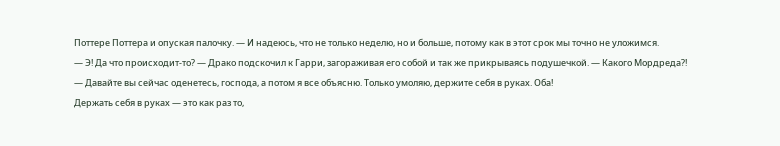Поттере Поттера и опуская палочку. — И надеюсь, что не только неделю, но и больше, потому как в этот срок мы точно не уложимся.
— Э! Да что происходит-то? — Драко подскочил к Гарри, загораживая его собой и так же прикрываясь подушечкой. — Какого Мордреда?!
— Давайте вы сейчас оденетесь, господа, а потом я все объясню. Только умоляю, держите себя в руках. Оба!
Держать себя в руках — это как раз то,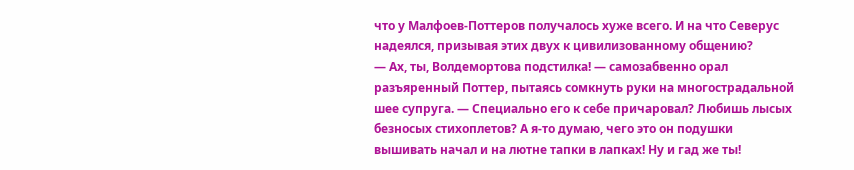что у Малфоев-Поттеров получалось хуже всего. И на что Северус надеялся, призывая этих двух к цивилизованному общению?
— Ах, ты, Волдемортова подстилка! — самозабвенно орал разъяренный Поттер, пытаясь сомкнуть руки на многострадальной шее супруга. — Специально его к себе причаровал? Любишь лысых безносых стихоплетов? А я-то думаю, чего это он подушки вышивать начал и на лютне тапки в лапках! Ну и гад же ты!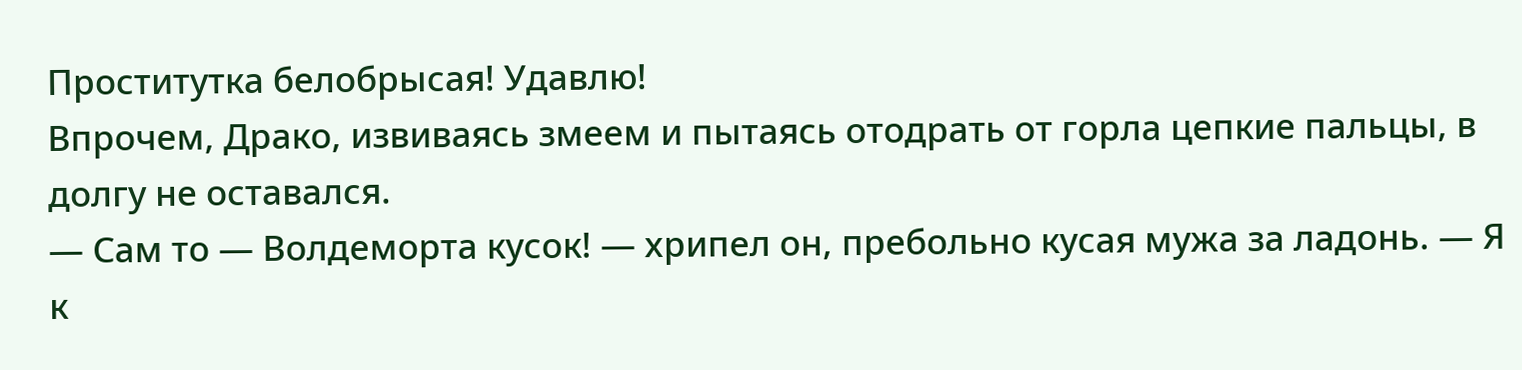Проститутка белобрысая! Удавлю!
Впрочем, Драко, извиваясь змеем и пытаясь отодрать от горла цепкие пальцы, в долгу не оставался.
— Сам то — Волдеморта кусок! — хрипел он, пребольно кусая мужа за ладонь. — Я к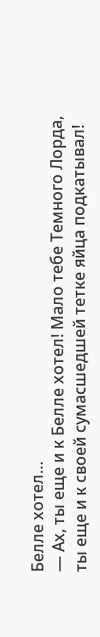Белле хотел…
— Ах, ты еще и к Белле хотел! Мало тебе Темного Лорда, ты еще и к своей сумасшедшей тетке яйца подкатывал!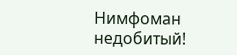Нимфоман недобитый!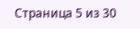Страница 5 из 30